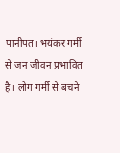पानीपत। भयंकर गर्मी से जन जीवन प्रभावित है। लोग गर्मी से बचने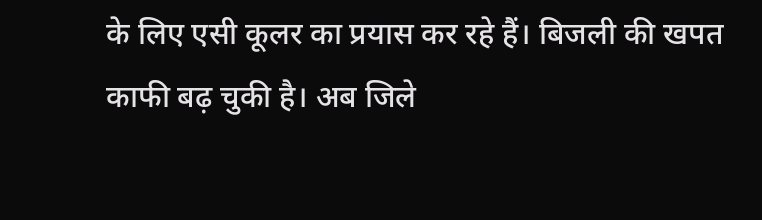के लिए एसी कूलर का प्रयास कर रहे हैं। बिजली की खपत काफी बढ़ चुकी है। अब जिले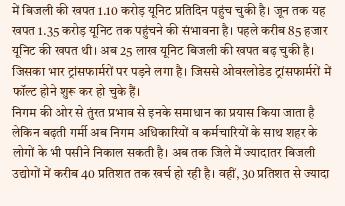में बिजली की खपत 1.10 करोड़ यूनिट प्रतिदिन पहुंच चुकी है। जून तक यह खपत 1.35 करोड़ यूनिट तक पहुंचने की संभावना है। पहले करीब 85 हजार यूनिट की खपत थी। अब 25 लाख यूनिट बिजली की खपत बढ़ चुकी है। जिसका भार ट्रांसफार्मरों पर पड़ने लगा है। जिससे ओवरलोडेड ट्रांसफार्मरों में फॉल्ट होने शुरू कर हो चुके हैं।
निगम की ओर से तुंरत प्रभाव से इनके समाधान का प्रयास किया जाता है लेकिन बढ़ती गर्मी अब निगम अधिकारियों व कर्मचारियों के साथ शहर के लोगों के भी पसीने निकाल सकती है। अब तक जिले में ज्यादातर बिजली उद्योगों में करीब 40 प्रतिशत तक खर्च हो रही है। वहीं, 30 प्रतिशत से ज्यादा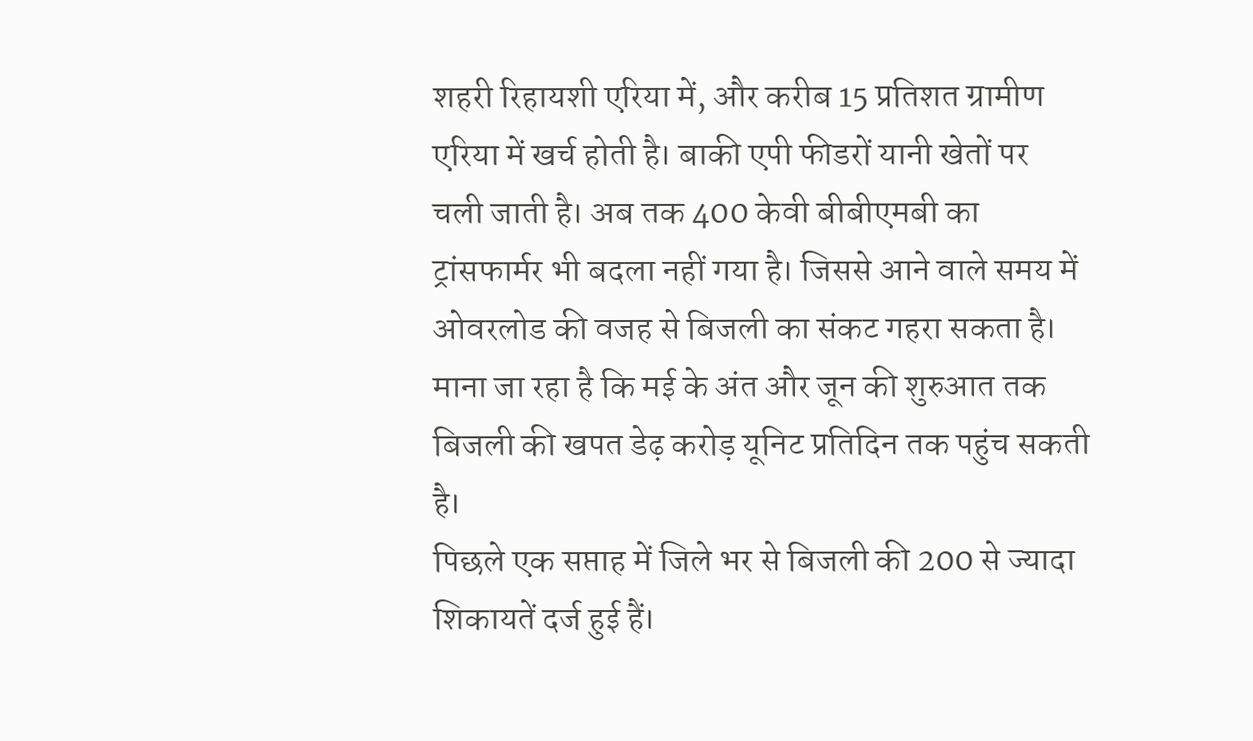शहरी रिहायशी एरिया में, और करीब 15 प्रतिशत ग्रामीण एरिया में खर्च होती है। बाकी एपी फीडरों यानी खेतों पर चली जाती है। अब तक 400 केवी बीबीएमबी का ट्रांसफार्मर भी बदला नहीं गया है। जिससे आने वाले समय में ओवरलोड की वजह से बिजली का संकट गहरा सकता है। माना जा रहा है कि मई के अंत और जून की शुरुआत तक बिजली की खपत डेढ़ करोड़ यूनिट प्रतिदिन तक पहुंच सकती है।
पिछले एक सप्ताह में जिले भर से बिजली की 200 से ज्यादा शिकायतें दर्ज हुई हैं।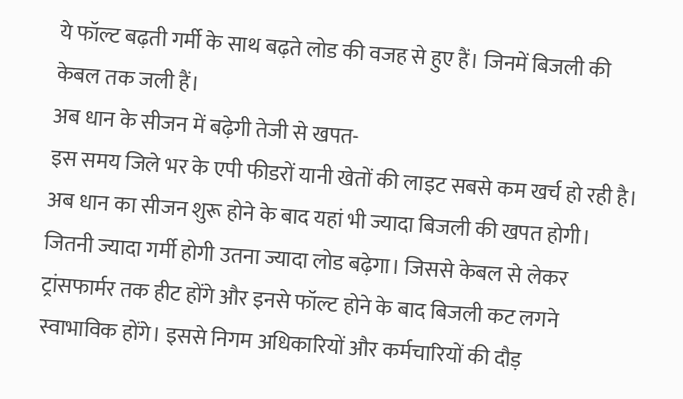ये फॉल्ट बढ़ती गर्मी के साथ बढ़ते लोड की वजह से हुए हैं। जिनमें बिजली की केबल तक जली हैं।
अब धान के सीजन में बढ़ेगी तेजी से खपत-
इस समय जिले भर के एपी फीडरों यानी खेतों की लाइट सबसे कम खर्च हो रही है। अब धान का सीजन शुरू होने के बाद यहां भी ज्यादा बिजली की खपत होगी। जितनी ज्यादा गर्मी होगी उतना ज्यादा लोड बढ़ेगा। जिससे केबल से लेकर ट्रांसफार्मर तक हीट होंगे और इनसे फॉल्ट होने के बाद बिजली कट लगने स्वाभाविक होंगे। इससे निगम अधिकारियों और कर्मचारियों की दौड़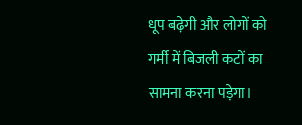धूप बढ़ेगी और लोगों को गर्मी में बिजली कटों का सामना करना पड़ेगा।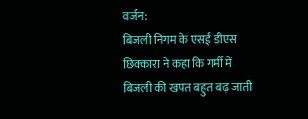वर्जन:
बिजली निगम के एसई डीएस छिक्कारा ने कहा कि गर्मी में बिजली की खपत बहुत बढ़ जाती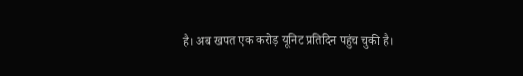है। अब खपत एक करोड़ यूनिट प्रतिदिन पहुंच चुकी है।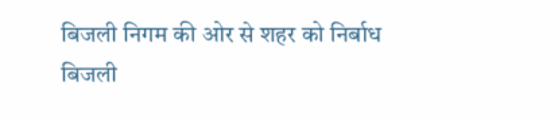बिजली निगम की ओर से शहर को निर्बाध बिजली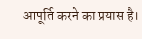आपूर्ति करने का प्रयास है।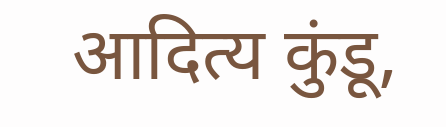आदित्य कुंडू,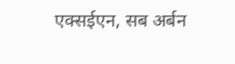एक्सईएन, सब अर्बन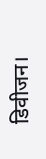डिवीजन।